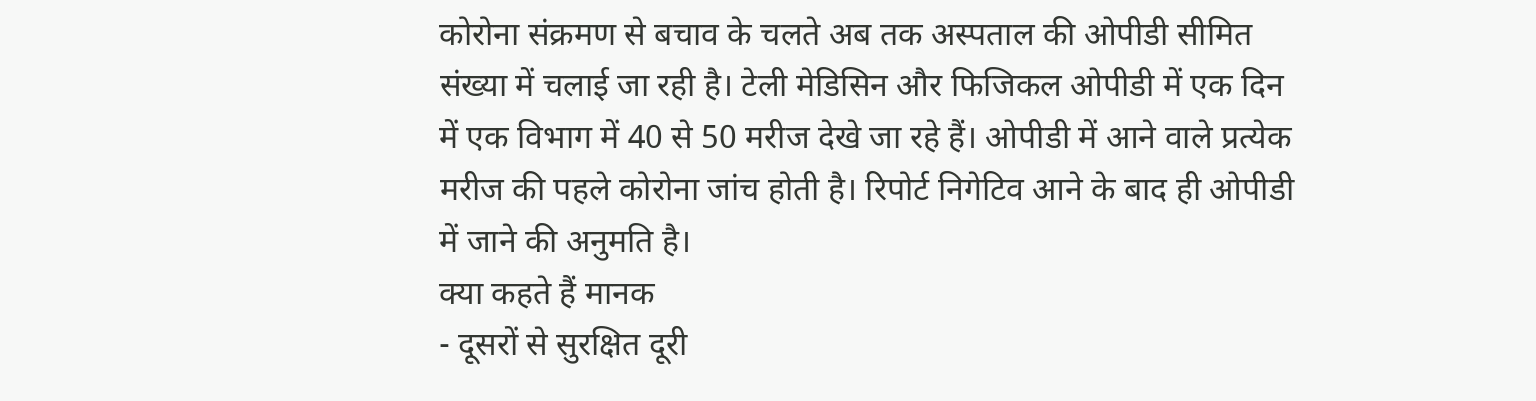कोरोना संक्रमण से बचाव के चलते अब तक अस्पताल की ओपीडी सीमित संख्या में चलाई जा रही है। टेली मेडिसिन और फिजिकल ओपीडी में एक दिन में एक विभाग में 40 से 50 मरीज देखे जा रहे हैं। ओपीडी में आने वाले प्रत्येक मरीज की पहले कोरोना जांच होती है। रिपोर्ट निगेटिव आने के बाद ही ओपीडी में जाने की अनुमति है।
क्या कहते हैं मानक
- दूसरों से सुरक्षित दूरी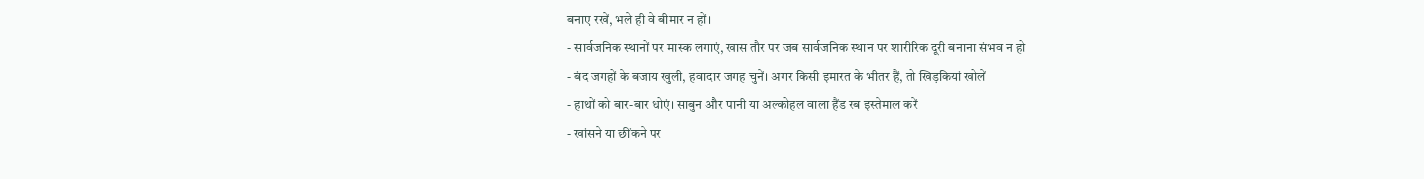बनाए रखें, भले ही वे बीमार न हों।
- सार्वजनिक स्थानों पर मास्क लगाएं, खास तौर पर जब सार्वजनिक स्थान पर शारीरिक दूरी बनाना संभव न हो
- बंद जगहों के बजाय खुली, हवादार जगह चुनें। अगर किसी इमारत के भीतर हैं, तो खिड़कियां खोलें
- हाथों को बार-बार धोएं। साबुन और पानी या अल्कोहल वाला हैंड रब इस्तेमाल करें
- खांसने या छींकने पर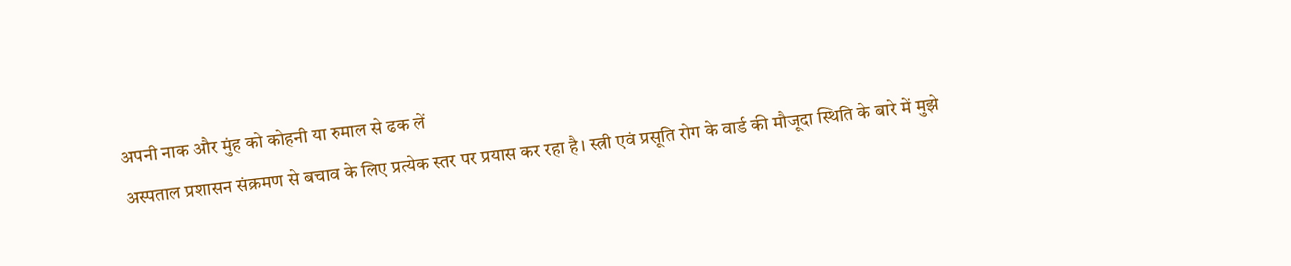अपनी नाक और मुंह को कोहनी या रुमाल से ढक लें
अस्पताल प्रशासन संक्रमण से बचाव के लिए प्रत्येक स्तर पर प्रयास कर रहा है। स्त्री एवं प्रसूति रोग के वार्ड की मौजूदा स्थिति के बारे में मुझे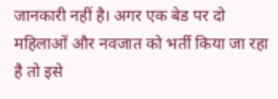जानकारी नहीं है। अगर एक बेड पर दो महिलाओं और नवजात को भर्ती किया जा रहा है तो इसे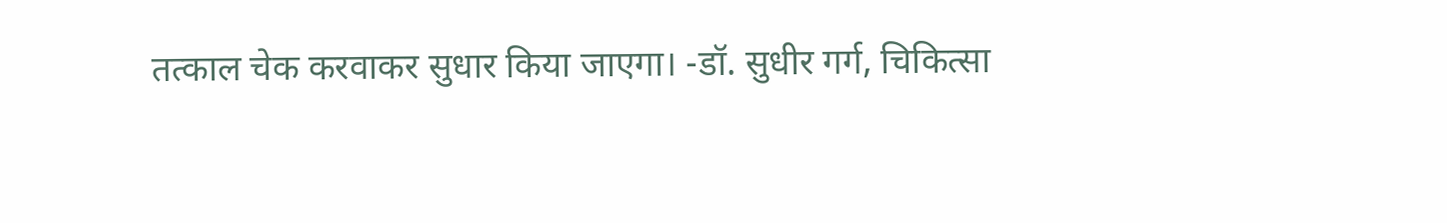तत्काल चेक करवाकर सुधार किया जाएगा। -डॉ. सुधीर गर्ग, चिकित्सा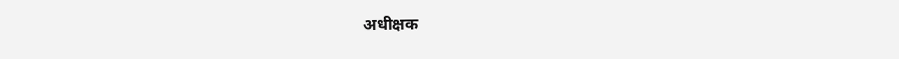अधीक्षक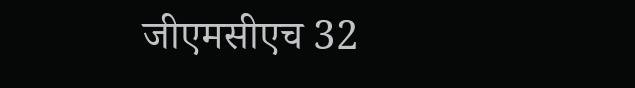जीएमसीएच 32